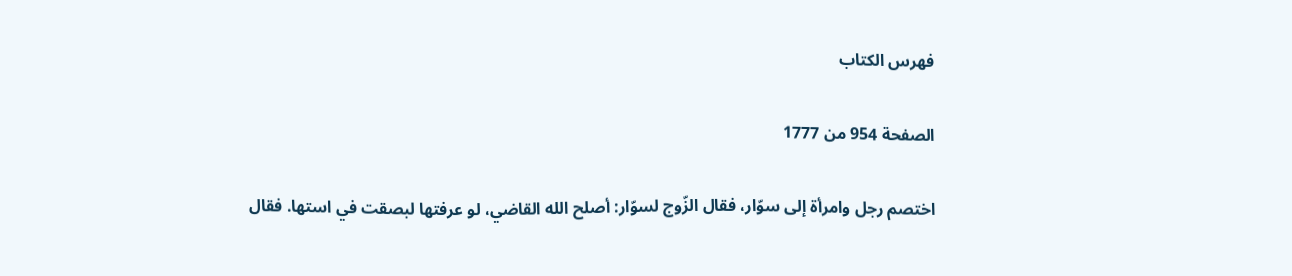فهرس الكتاب

الصفحة 954 من 1777

اختصم رجل وامرأة إلى سوّار، فقال الزّوج لسوّار: أصلح الله القاضي، لو عرفتها لبصقت في استها. فقال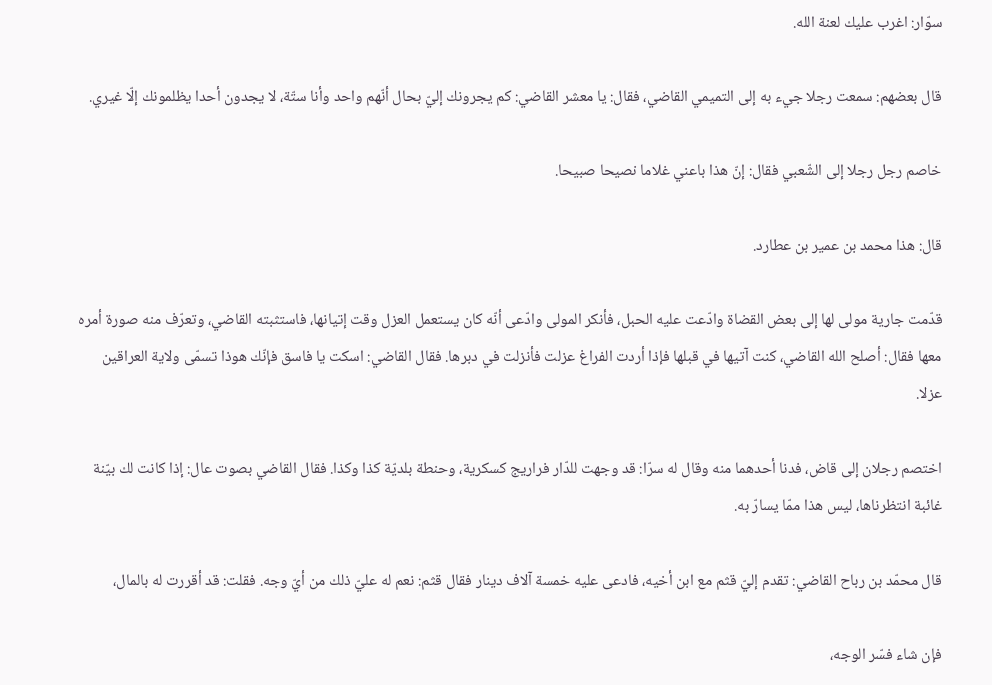سوّار: اغرب عليك لعنة الله.

قال بعضهم: سمعت رجلا جيء به إلى التميمي القاضي، فقال: يا معشر القاضي: كم يجرونك إليّ بحال أنّهم واحد وأنا ستّة، لا يجدون أحدا يظلمونك إلّا غيري.

خاصم رجل رجلا إلى الشّعبي فقال: إنّ هذا باعني غلاما نصيحا صبيحا.

قال: هذا محمد بن عمير بن عطارد.

قدّمت جارية مولى لها إلى بعض القضاة وادّعت عليه الحبل، فأنكر المولى وادّعى أنّه كان يستعمل العزل وقت إتيانها، فاستثبته القاضي، وتعرّف منه صورة أمره معها فقال: أصلح الله القاضي، كنت آتيها في قبلها فإذا أردت الفراغ عزلت فأنزلت في دبرها. فقال القاضي: اسكت يا فاسق فإنّك هوذا تسمّى ولاية العراقين عزلا.

اختصم رجلان إلى قاض، فدنا أحدهما منه وقال له سرّا: قد وجهت للدّار فراريج كسكرية، وحنطة بلديّة كذا وكذا. فقال القاضي بصوت عال: إذا كانت لك بيّنة غائبة انتظرناها، ليس هذا ممّا يسارّ به.

قال محمّد بن رباح القاضي: تقدم إليّ قثم مع ابن أخيه، فادعى عليه خمسة آلاف دينار فقال قثم: نعم له عليّ ذلك من أيّ وجه. فقلت: قد أقررت له بالمال،

فإن شاء فسّر الوجه،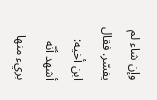وإن شاء لم يفسّر. فقال ابن أخيه: أشهد أنّه بريء منها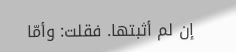إن لم أثبتها. فقلت: وأمّا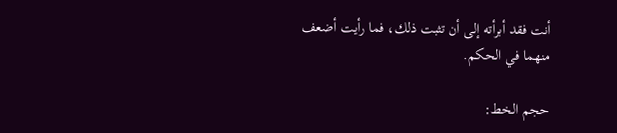أنت فقد أبرأته إلى أن تثبت ذلك، فما رأيت أضعف منهما في الحكم.

حجم الخط: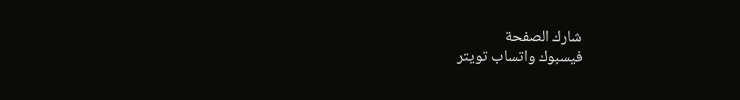شارك الصفحة
فيسبوك واتساب تويتر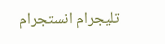تليجرام انستجرام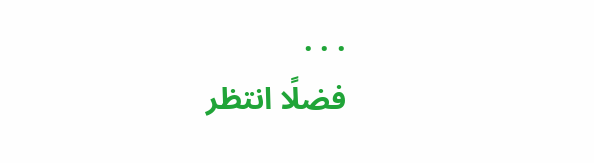. . .
فضلًا انتظر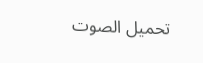تحميل الصوت